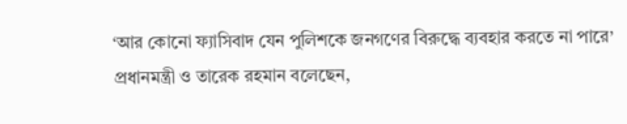‘আর কোনো ফ্যাসিবাদ যেন পুলিশকে জনগণের বিরুদ্ধে ব্যবহার করতে না পারে’
প্রধানমন্ত্রী ও তারেক রহমান বলেছেন,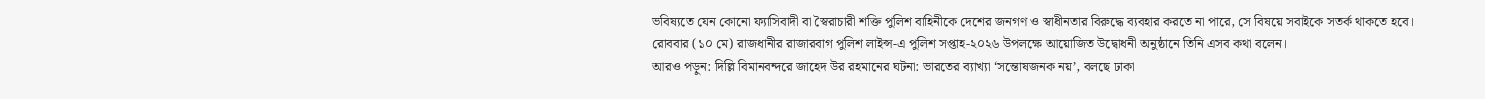ভবিষ্যতে যেন কোনো ফ্যাসিবাদী বা স্বৈরাচারী শক্তি পুলিশ বাহিনীকে দেশের জনগণ ও স্বাধীনতার বিরুদ্ধে ব্যবহার করতে না পারে, সে বিষয়ে সবাইকে সতর্ক থাকতে হবে।
রোববার (১০ মে) রাজধানীর রাজারবাগ পুলিশ লাইন্স-এ পুলিশ সপ্তাহ-২০২৬ উপলক্ষে আয়োজিত উদ্বোধনী অনুষ্ঠানে তিনি এসব কথা বলেন।
আরও পড়ুন: দিল্লি বিমানবন্দরে জাহেদ উর রহমানের ঘটনা: ভারতের ব্যাখ্যা ‘সন্তোষজনক নয়’, বলছে ঢাকা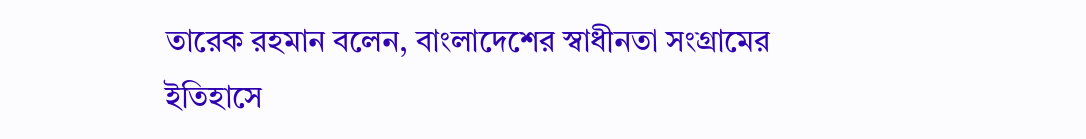তারেক রহমান বলেন, বাংলাদেশের স্বাধীনতা সংগ্রামের ইতিহাসে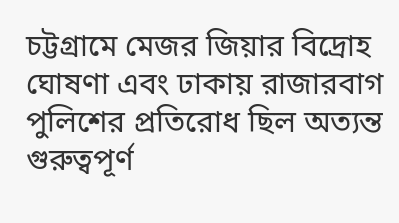চট্টগ্রামে মেজর জিয়ার বিদ্রোহ ঘোষণা এবং ঢাকায় রাজারবাগ পুলিশের প্রতিরোধ ছিল অত্যন্ত গুরুত্বপূর্ণ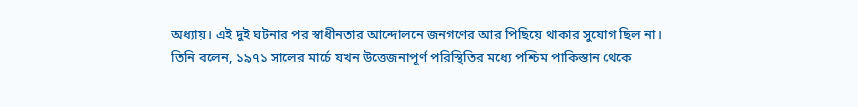অধ্যায়। এই দুই ঘটনার পর স্বাধীনতার আন্দোলনে জনগণের আর পিছিয়ে থাকার সুযোগ ছিল না।
তিনি বলেন, ১৯৭১ সালের মার্চে যখন উত্তেজনাপূর্ণ পরিস্থিতির মধ্যে পশ্চিম পাকিস্তান থেকে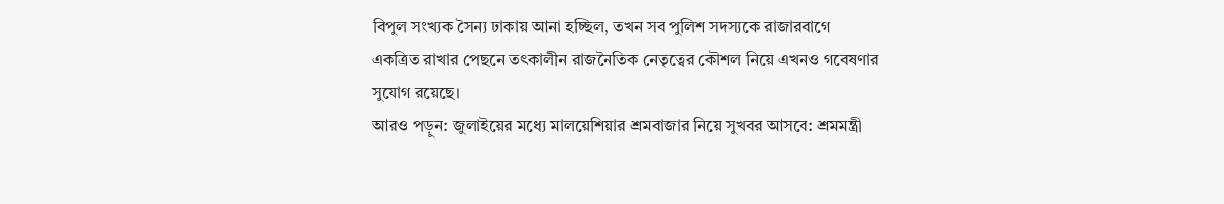বিপুল সংখ্যক সৈন্য ঢাকায় আনা হচ্ছিল, তখন সব পুলিশ সদস্যকে রাজারবাগে একত্রিত রাখার পেছনে তৎকালীন রাজনৈতিক নেতৃত্বের কৌশল নিয়ে এখনও গবেষণার সুযোগ রয়েছে।
আরও পড়ুন: জুলাইয়ের মধ্যে মালয়েশিয়ার শ্রমবাজার নিয়ে সুখবর আসবে: শ্রমমন্ত্রী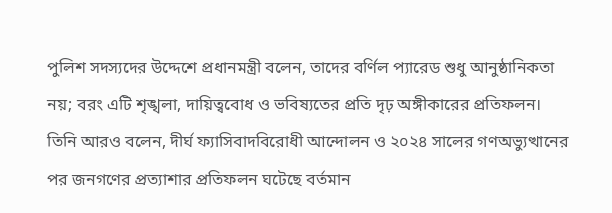পুলিশ সদস্যদের উদ্দেশে প্রধানমন্ত্রী বলেন, তাদের বর্ণিল প্যারেড শুধু আনুষ্ঠানিকতা নয়; বরং এটি শৃঙ্খলা, দায়িত্ববোধ ও ভবিষ্যতের প্রতি দৃঢ় অঙ্গীকারের প্রতিফলন।
তিনি আরও বলেন, দীর্ঘ ফ্যাসিবাদবিরোধী আন্দোলন ও ২০২৪ সালের গণঅভ্যুত্থানের পর জনগণের প্রত্যাশার প্রতিফলন ঘটেছে বর্তমান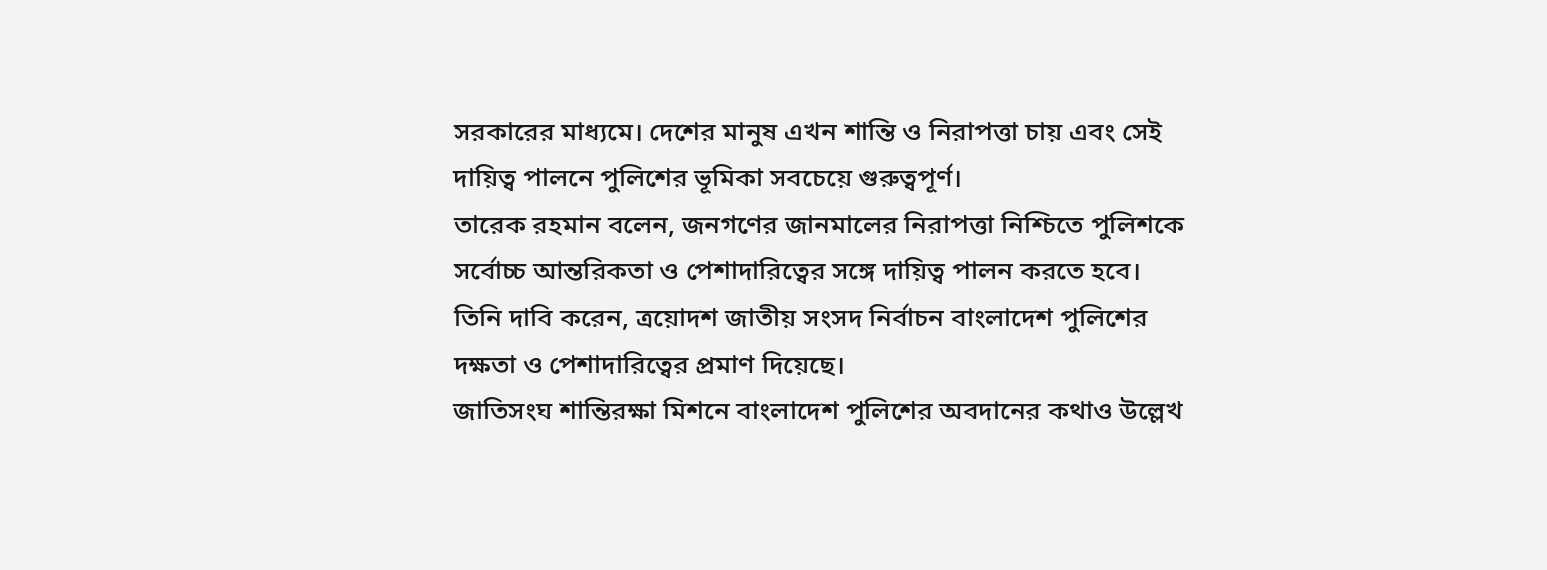সরকারের মাধ্যমে। দেশের মানুষ এখন শান্তি ও নিরাপত্তা চায় এবং সেই দায়িত্ব পালনে পুলিশের ভূমিকা সবচেয়ে গুরুত্বপূর্ণ।
তারেক রহমান বলেন, জনগণের জানমালের নিরাপত্তা নিশ্চিতে পুলিশকে সর্বোচ্চ আন্তরিকতা ও পেশাদারিত্বের সঙ্গে দায়িত্ব পালন করতে হবে। তিনি দাবি করেন, ত্রয়োদশ জাতীয় সংসদ নির্বাচন বাংলাদেশ পুলিশের দক্ষতা ও পেশাদারিত্বের প্রমাণ দিয়েছে।
জাতিসংঘ শান্তিরক্ষা মিশনে বাংলাদেশ পুলিশের অবদানের কথাও উল্লেখ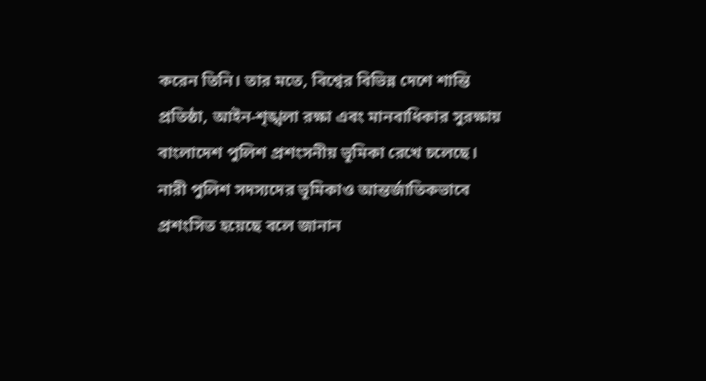করেন তিনি। তার মতে, বিশ্বের বিভিন্ন দেশে শান্তি প্রতিষ্ঠা, আইন-শৃঙ্খলা রক্ষা এবং মানবাধিকার সুরক্ষায় বাংলাদেশ পুলিশ প্রশংসনীয় ভূমিকা রেখে চলেছে। নারী পুলিশ সদস্যদের ভূমিকাও আন্তর্জাতিকভাবে প্রশংসিত হয়েছে বলে জানান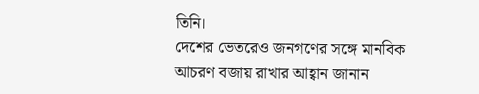তিনি।
দেশের ভেতরেও জনগণের সঙ্গে মানবিক আচরণ বজায় রাখার আহ্বান জানান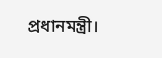প্রধানমন্ত্রী।